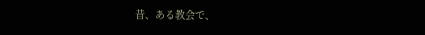昔、ある教会で、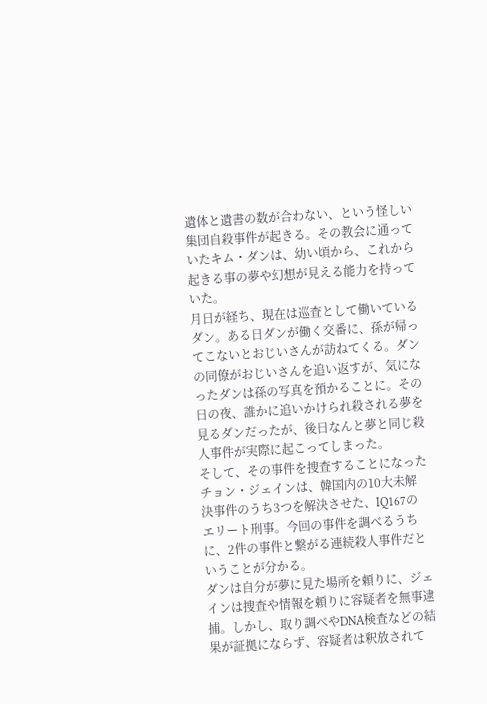遺体と遺書の数が合わない、という怪しい集団自殺事件が起きる。その教会に通っていたキム・ダンは、幼い頃から、これから起きる事の夢や幻想が見える能力を持っていた。
月日が経ち、現在は巡査として働いているダン。ある日ダンが働く交番に、孫が帰ってこないとおじいさんが訪ねてくる。ダンの同僚がおじいさんを追い返すが、気になったダンは孫の写真を預かることに。その日の夜、誰かに追いかけられ殺される夢を見るダンだったが、後日なんと夢と同じ殺人事件が実際に起こってしまった。
そして、その事件を捜査することになったチョン・ジェインは、韓国内の10大未解決事件のうち3つを解決させた、IQ167のエリート刑事。今回の事件を調べるうちに、2件の事件と繋がる連続殺人事件だということが分かる。
ダンは自分が夢に見た場所を頼りに、ジェインは捜査や情報を頼りに容疑者を無事逮捕。しかし、取り調べやDNA検査などの結果が証拠にならず、容疑者は釈放されて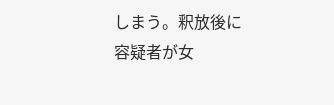しまう。釈放後に容疑者が女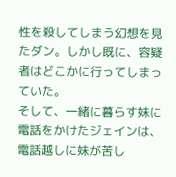性を殺してしまう幻想を見たダン。しかし既に、容疑者はどこかに行ってしまっていた。
そして、一緒に暮らす妹に電話をかけたジェインは、電話越しに妹が苦し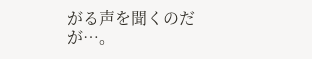がる声を聞くのだが…。